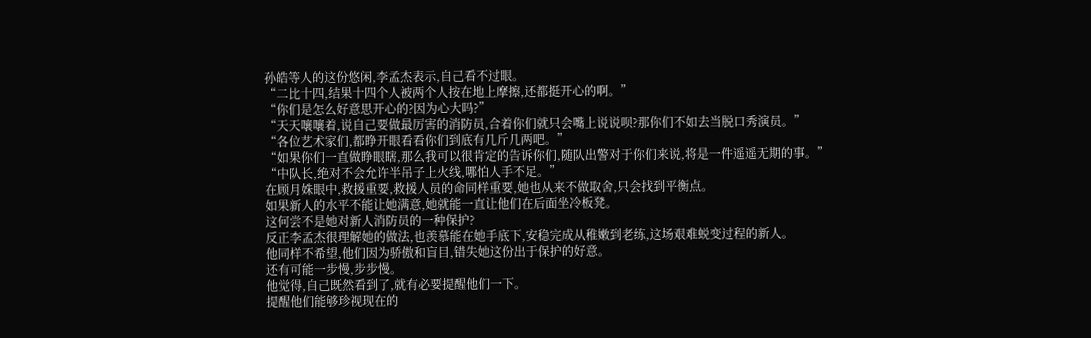孙皓等人的这份悠闲,李孟杰表示,自己看不过眼。
“二比十四,结果十四个人被两个人按在地上摩擦,还都挺开心的啊。”
“你们是怎么好意思开心的?因为心大吗?”
“天天嚷嚷着,说自己要做最厉害的消防员,合着你们就只会嘴上说说呗?那你们不如去当脱口秀演员。”
“各位艺术家们,都睁开眼看看你们到底有几斤几两吧。”
“如果你们一直做睁眼瞎,那么我可以很肯定的告诉你们,随队出警对于你们来说,将是一件遥遥无期的事。”
“中队长,绝对不会允许半吊子上火线,哪怕人手不足。”
在顾月姝眼中,救援重要,救援人员的命同样重要,她也从来不做取舍,只会找到平衡点。
如果新人的水平不能让她满意,她就能一直让他们在后面坐冷板凳。
这何尝不是她对新人消防员的一种保护?
反正李孟杰很理解她的做法,也羡慕能在她手底下,安稳完成从稚嫩到老练,这场艰难蜕变过程的新人。
他同样不希望,他们因为骄傲和盲目,错失她这份出于保护的好意。
还有可能一步慢,步步慢。
他觉得,自己既然看到了,就有必要提醒他们一下。
提醒他们能够珍视现在的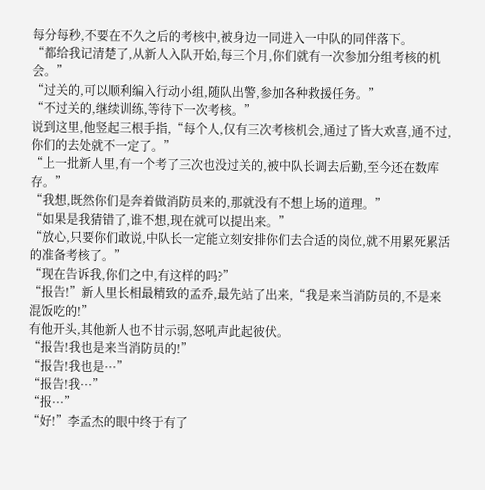每分每秒,不要在不久之后的考核中,被身边一同进入一中队的同伴落下。
“都给我记清楚了,从新人入队开始,每三个月,你们就有一次参加分组考核的机会。”
“过关的,可以顺利编入行动小组,随队出警,参加各种救援任务。”
“不过关的,继续训练,等待下一次考核。”
说到这里,他竖起三根手指,“每个人,仅有三次考核机会,通过了皆大欢喜,通不过,你们的去处就不一定了。”
“上一批新人里,有一个考了三次也没过关的,被中队长调去后勤,至今还在数库存。”
“我想,既然你们是奔着做消防员来的,那就没有不想上场的道理。”
“如果是我猜错了,谁不想,现在就可以提出来。”
“放心,只要你们敢说,中队长一定能立刻安排你们去合适的岗位,就不用累死累活的准备考核了。”
“现在告诉我,你们之中,有这样的吗?”
“报告!”新人里长相最精致的孟乔,最先站了出来,“我是来当消防员的,不是来混饭吃的!”
有他开头,其他新人也不甘示弱,怒吼声此起彼伏。
“报告!我也是来当消防员的!”
“报告!我也是···”
“报告!我···”
“报···”
“好!”李孟杰的眼中终于有了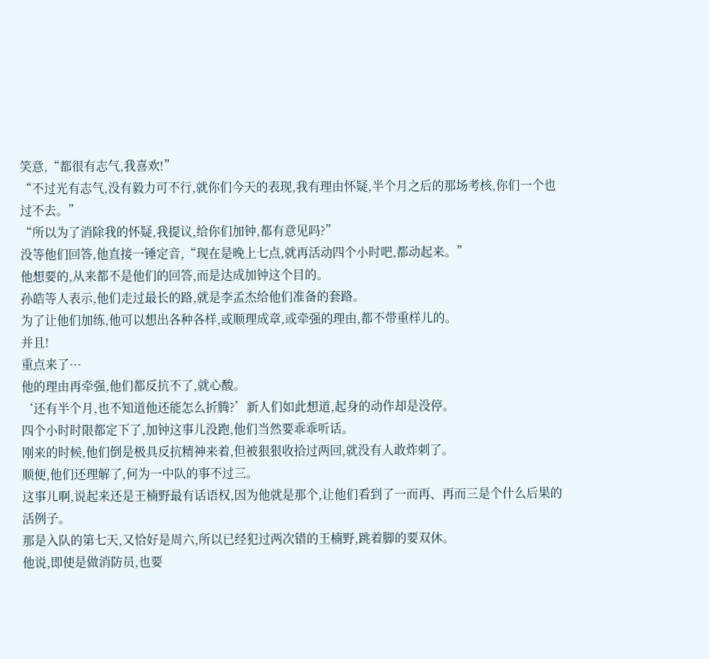笑意,“都很有志气,我喜欢!”
“不过光有志气,没有毅力可不行,就你们今天的表现,我有理由怀疑,半个月之后的那场考核,你们一个也过不去。”
“所以为了消除我的怀疑,我提议,给你们加钟,都有意见吗?”
没等他们回答,他直接一锤定音,“现在是晚上七点,就再活动四个小时吧,都动起来。”
他想要的,从来都不是他们的回答,而是达成加钟这个目的。
孙皓等人表示,他们走过最长的路,就是李孟杰给他们准备的套路。
为了让他们加练,他可以想出各种各样,或顺理成章,或牵强的理由,都不带重样儿的。
并且!
重点来了···
他的理由再牵强,他们都反抗不了,就心酸。
‘还有半个月,也不知道他还能怎么折腾?’新人们如此想道,起身的动作却是没停。
四个小时时限都定下了,加钟这事儿没跑,他们当然要乖乖听话。
刚来的时候,他们倒是极具反抗精神来着,但被狠狠收拾过两回,就没有人敢炸刺了。
顺便,他们还理解了,何为一中队的事不过三。
这事儿啊,说起来还是王楠野最有话语权,因为他就是那个,让他们看到了一而再、再而三是个什么后果的活例子。
那是入队的第七天,又恰好是周六,所以已经犯过两次错的王楠野,跳着脚的要双休。
他说,即使是做消防员,也要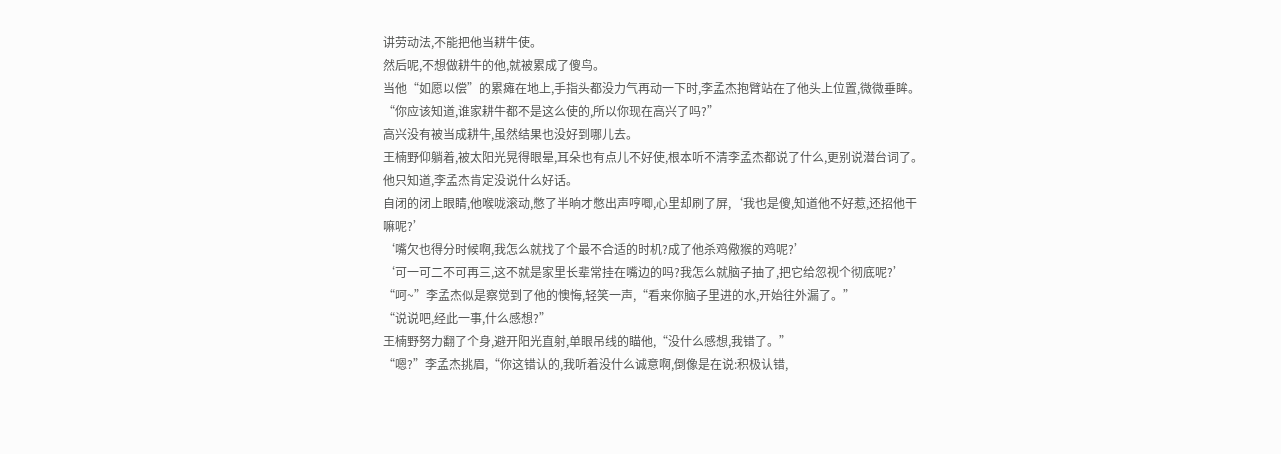讲劳动法,不能把他当耕牛使。
然后呢,不想做耕牛的他,就被累成了傻鸟。
当他“如愿以偿”的累瘫在地上,手指头都没力气再动一下时,李孟杰抱臂站在了他头上位置,微微垂眸。
“你应该知道,谁家耕牛都不是这么使的,所以你现在高兴了吗?”
高兴没有被当成耕牛,虽然结果也没好到哪儿去。
王楠野仰躺着,被太阳光晃得眼晕,耳朵也有点儿不好使,根本听不清李孟杰都说了什么,更别说潜台词了。
他只知道,李孟杰肯定没说什么好话。
自闭的闭上眼睛,他喉咙滚动,憋了半晌才憋出声哼唧,心里却刷了屏,‘我也是傻,知道他不好惹,还招他干嘛呢?’
‘嘴欠也得分时候啊,我怎么就找了个最不合适的时机?成了他杀鸡儆猴的鸡呢?’
‘可一可二不可再三,这不就是家里长辈常挂在嘴边的吗?我怎么就脑子抽了,把它给忽视个彻底呢?’
“呵~”李孟杰似是察觉到了他的懊悔,轻笑一声,“看来你脑子里进的水,开始往外漏了。”
“说说吧,经此一事,什么感想?”
王楠野努力翻了个身,避开阳光直射,单眼吊线的瞄他,“没什么感想,我错了。”
“嗯?”李孟杰挑眉,“你这错认的,我听着没什么诚意啊,倒像是在说:积极认错,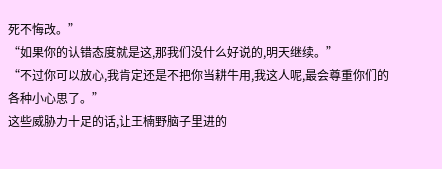死不悔改。”
“如果你的认错态度就是这,那我们没什么好说的,明天继续。”
“不过你可以放心,我肯定还是不把你当耕牛用,我这人呢,最会尊重你们的各种小心思了。”
这些威胁力十足的话,让王楠野脑子里进的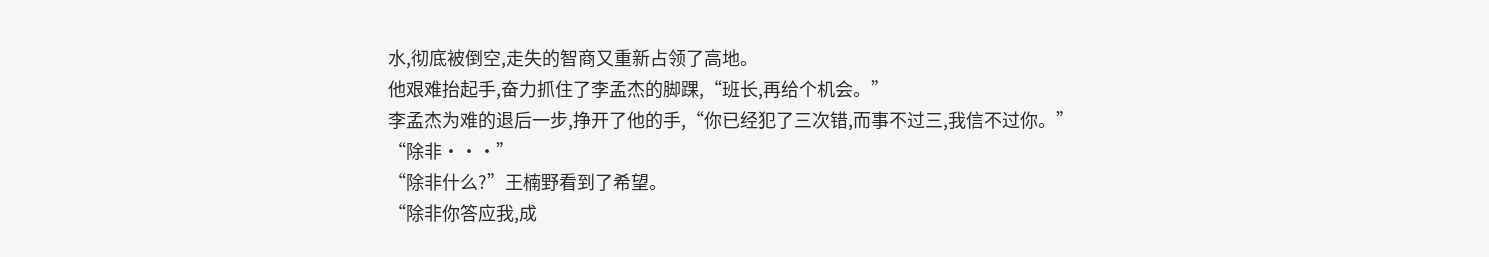水,彻底被倒空,走失的智商又重新占领了高地。
他艰难抬起手,奋力抓住了李孟杰的脚踝,“班长,再给个机会。”
李孟杰为难的退后一步,挣开了他的手,“你已经犯了三次错,而事不过三,我信不过你。”
“除非···”
“除非什么?”王楠野看到了希望。
“除非你答应我,成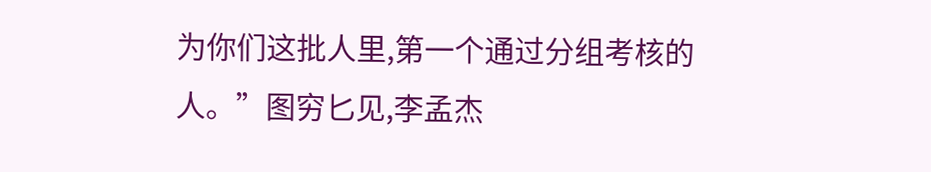为你们这批人里,第一个通过分组考核的人。”图穷匕见,李孟杰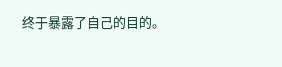终于暴露了自己的目的。